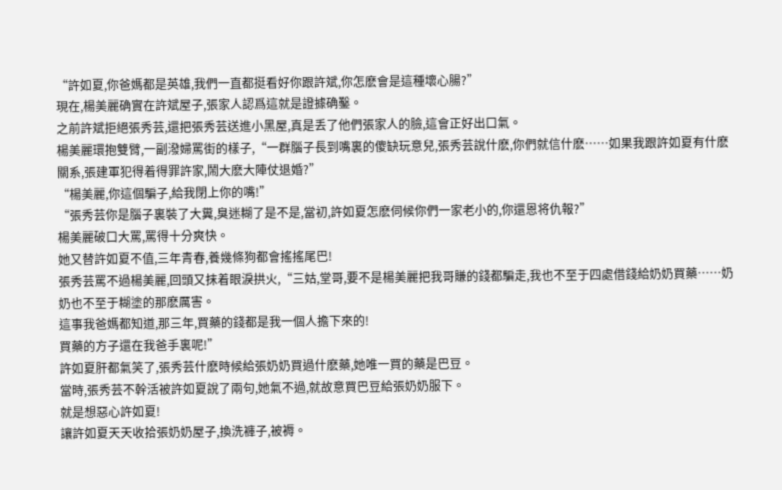“許如夏,你爸媽都是英雄,我們一直都挺看好你跟許斌,你怎麽會是這種壞心腸?”
現在,楊美麗确實在許斌屋子,張家人認爲這就是證據确鑿。
之前許斌拒絕張秀芸,還把張秀芸送進小黑屋,真是丢了他們張家人的臉,這會正好出口氣。
楊美麗環抱雙臂,一副潑婦罵街的樣子,“一群腦子長到嘴裏的傻缺玩意兒,張秀芸說什麽,你們就信什麽……如果我跟許如夏有什麽關系,張建軍犯得着得罪許家,鬧大麽大陣仗退婚?”
“楊美麗,你這個騙子,給我閉上你的嘴!”
“張秀芸你是腦子裏裝了大糞,臭迷糊了是不是,當初,許如夏怎麽伺候你們一家老小的,你還恩将仇報?”
楊美麗破口大罵,罵得十分爽快。
她又替許如夏不值,三年青春,養幾條狗都會搖搖尾巴!
張秀芸罵不過楊美麗,回頭又抹着眼淚拱火,“三姑,堂哥,要不是楊美麗把我哥賺的錢都騙走,我也不至于四處借錢給奶奶買藥……奶奶也不至于糊塗的那麽厲害。
這事我爸媽都知道,那三年,買藥的錢都是我一個人擔下來的!
買藥的方子還在我爸手裏呢!”
許如夏肝都氣笑了,張秀芸什麽時候給張奶奶買過什麽藥,她唯一買的藥是巴豆。
當時,張秀芸不幹活被許如夏說了兩句,她氣不過,就故意買巴豆給張奶奶服下。
就是想惡心許如夏!
讓許如夏天天收拾張奶奶屋子,換洗褲子,被褥。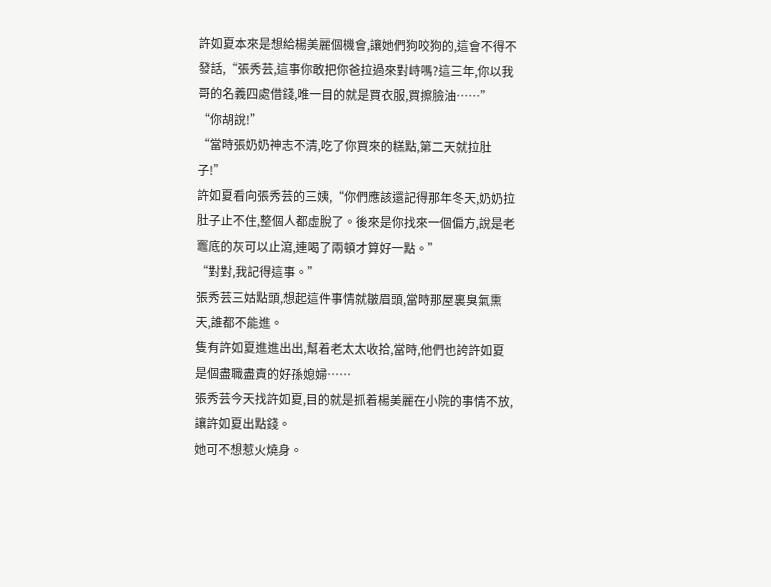許如夏本來是想給楊美麗個機會,讓她們狗咬狗的,這會不得不發話,“張秀芸,這事你敢把你爸拉過來對峙嗎?這三年,你以我哥的名義四處借錢,唯一目的就是買衣服,買擦臉油……”
“你胡說!”
“當時張奶奶神志不清,吃了你買來的糕點,第二天就拉肚子!”
許如夏看向張秀芸的三姨,“你們應該還記得那年冬天,奶奶拉肚子止不住,整個人都虛脫了。後來是你找來一個偏方,說是老竈底的灰可以止瀉,連喝了兩頓才算好一點。”
“對對,我記得這事。”
張秀芸三姑點頭,想起這件事情就皺眉頭,當時那屋裏臭氣熏天,誰都不能進。
隻有許如夏進進出出,幫着老太太收拾,當時,他們也誇許如夏是個盡職盡責的好孫媳婦……
張秀芸今天找許如夏,目的就是抓着楊美麗在小院的事情不放,讓許如夏出點錢。
她可不想惹火燒身。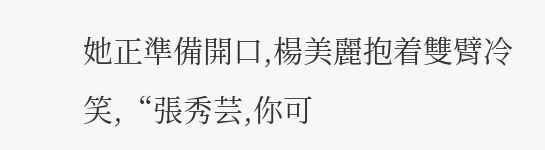她正準備開口,楊美麗抱着雙臂冷笑,“張秀芸,你可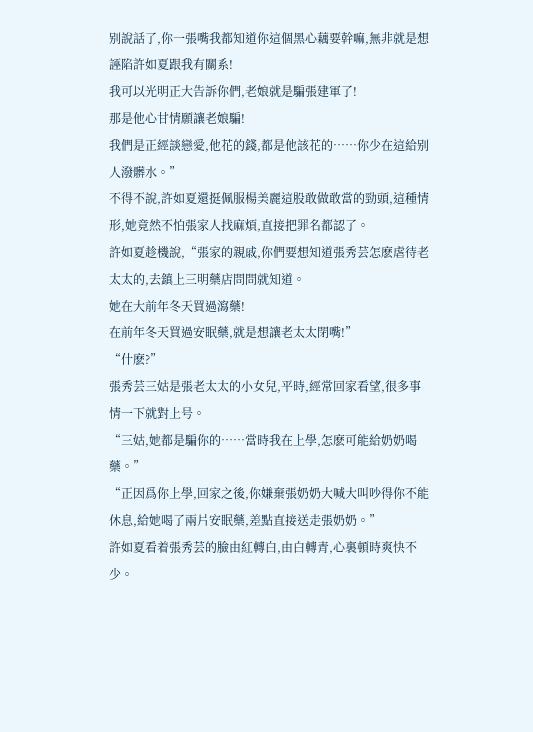别說話了,你一張嘴我都知道你這個黑心藕要幹嘛,無非就是想誣陷許如夏跟我有關系!
我可以光明正大告訴你們,老娘就是騙張建軍了!
那是他心甘情願讓老娘騙!
我們是正經談戀愛,他花的錢,都是他該花的……你少在這給别人潑髒水。”
不得不說,許如夏還挺佩服楊美麗這股敢做敢當的勁頭,這種情形,她竟然不怕張家人找麻煩,直接把罪名都認了。
許如夏趁機說,“張家的親戚,你們要想知道張秀芸怎麽虐待老太太的,去鎮上三明藥店問問就知道。
她在大前年冬天買過瀉藥!
在前年冬天買過安眠藥,就是想讓老太太閉嘴!”
“什麽?”
張秀芸三姑是張老太太的小女兒,平時,經常回家看望,很多事情一下就對上号。
“三姑,她都是騙你的……當時我在上學,怎麽可能給奶奶喝藥。”
“正因爲你上學,回家之後,你嫌棄張奶奶大喊大叫吵得你不能休息,給她喝了兩片安眠藥,差點直接送走張奶奶。”
許如夏看着張秀芸的臉由紅轉白,由白轉青,心裏頓時爽快不少。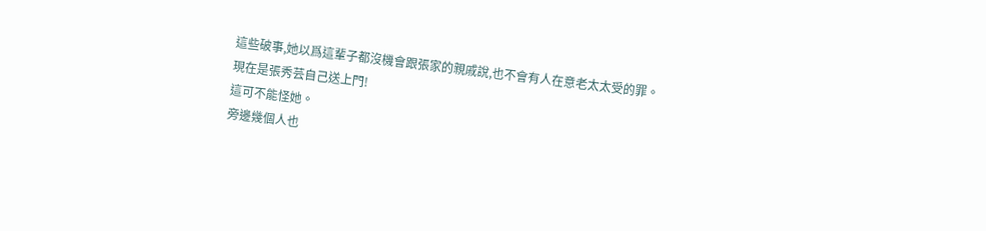這些破事,她以爲這輩子都沒機會跟張家的親戚說,也不會有人在意老太太受的罪。
現在是張秀芸自己送上門!
這可不能怪她。
旁邊幾個人也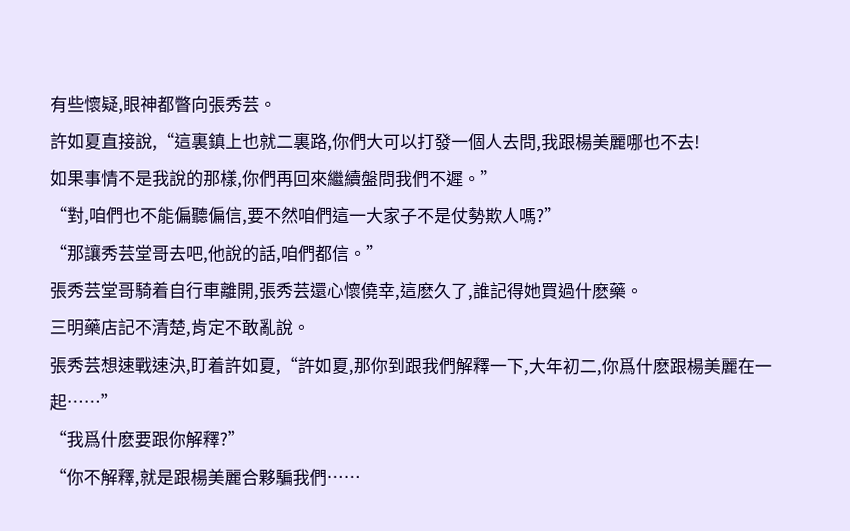有些懷疑,眼神都瞥向張秀芸。
許如夏直接說,“這裏鎮上也就二裏路,你們大可以打發一個人去問,我跟楊美麗哪也不去!
如果事情不是我說的那樣,你們再回來繼續盤問我們不遲。”
“對,咱們也不能偏聽偏信,要不然咱們這一大家子不是仗勢欺人嗎?”
“那讓秀芸堂哥去吧,他說的話,咱們都信。”
張秀芸堂哥騎着自行車離開,張秀芸還心懷僥幸,這麽久了,誰記得她買過什麽藥。
三明藥店記不清楚,肯定不敢亂說。
張秀芸想速戰速決,盯着許如夏,“許如夏,那你到跟我們解釋一下,大年初二,你爲什麽跟楊美麗在一起……”
“我爲什麽要跟你解釋?”
“你不解釋,就是跟楊美麗合夥騙我們……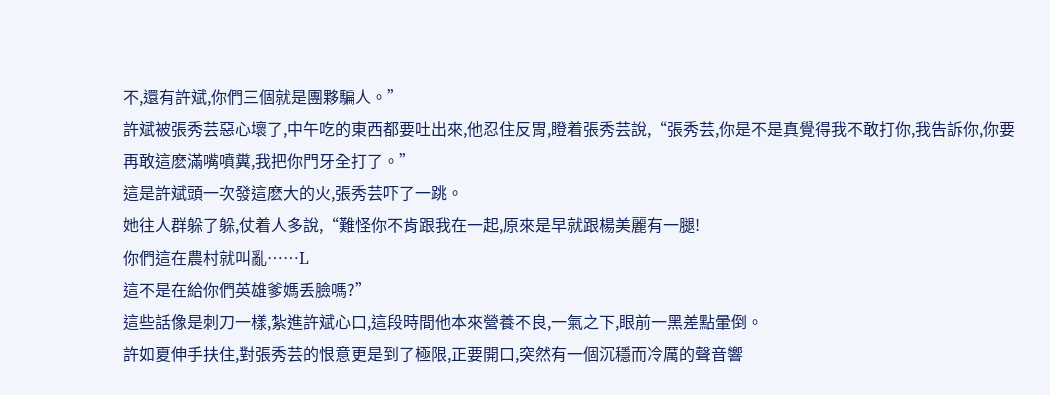不,還有許斌,你們三個就是團夥騙人。”
許斌被張秀芸惡心壞了,中午吃的東西都要吐出來,他忍住反胃,瞪着張秀芸說,“張秀芸,你是不是真覺得我不敢打你,我告訴你,你要再敢這麽滿嘴噴糞,我把你門牙全打了。”
這是許斌頭一次發這麽大的火,張秀芸吓了一跳。
她往人群躲了躲,仗着人多說,“難怪你不肯跟我在一起,原來是早就跟楊美麗有一腿!
你們這在農村就叫亂……L
這不是在給你們英雄爹媽丢臉嗎?”
這些話像是刺刀一樣,紮進許斌心口,這段時間他本來營養不良,一氣之下,眼前一黑差點暈倒。
許如夏伸手扶住,對張秀芸的恨意更是到了極限,正要開口,突然有一個沉穩而冷厲的聲音響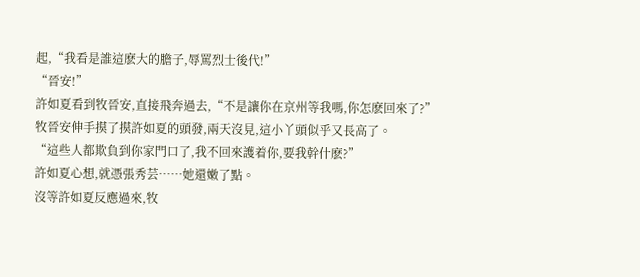起,“我看是誰這麽大的膽子,辱罵烈士後代!”
“晉安!”
許如夏看到牧晉安,直接飛奔過去,“不是讓你在京州等我嗎,你怎麽回來了?”
牧晉安伸手摸了摸許如夏的頭發,兩天沒見,這小丫頭似乎又長高了。
“這些人都欺負到你家門口了,我不回來護着你,要我幹什麽?”
許如夏心想,就憑張秀芸……她還嫩了點。
沒等許如夏反應過來,牧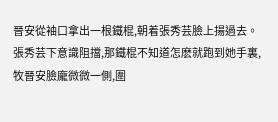晉安從袖口拿出一根鐵棍,朝着張秀芸臉上揚過去。
張秀芸下意識阻擋,那鐵棍不知道怎麽就跑到她手裏,牧晉安臉龐微微一側,圍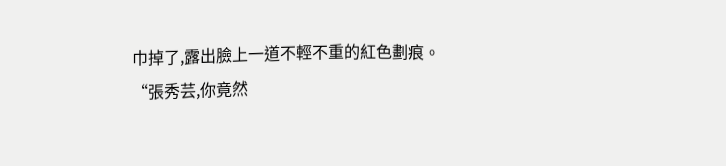巾掉了,露出臉上一道不輕不重的紅色劃痕。
“張秀芸,你竟然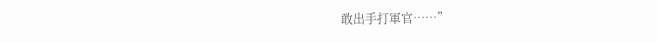敢出手打軍官……”